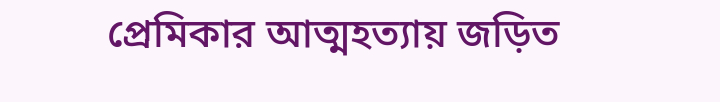প্রেমিকার আত্মহত্যায় জড়িত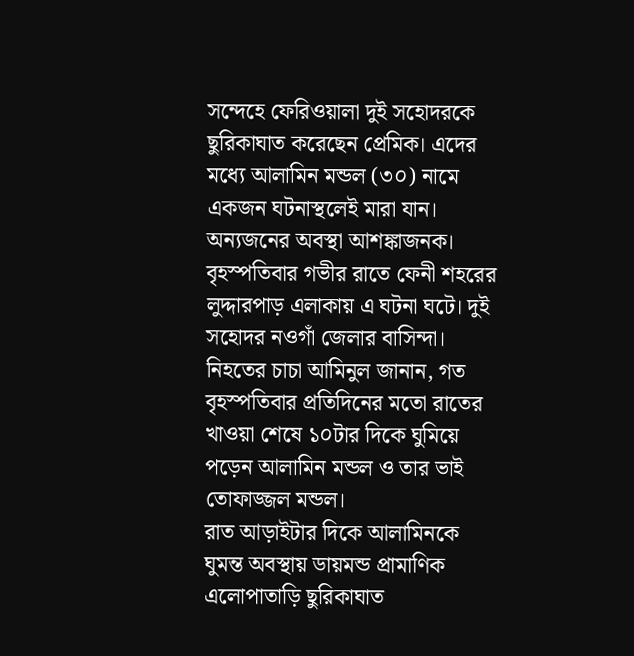সন্দেহে ফেরিওয়ালা দুই সহোদরকে ছুরিকাঘাত করেছেন প্রেমিক। এদের মধ্যে আলামিন মন্ডল (৩০) নামে একজন ঘটনাস্থলেই মারা যান। অন্যজনের অবস্থা আশঙ্কাজনক।
বৃহস্পতিবার গভীর রাতে ফেনী শহরের লুদ্দারপাড় এলাকায় এ ঘটনা ঘটে। দুই সহোদর নওগাঁ জেলার বাসিন্দা।
নিহতের চাচা আমিনুল জানান, গত বৃহস্পতিবার প্রতিদিনের মতো রাতের খাওয়া শেষে ১০টার দিকে ঘুমিয়ে পড়েন আলামিন মন্ডল ও তার ভাই তোফাজ্জল মন্ডল।
রাত আড়াইটার দিকে আলামিনকে ঘুমন্ত অবস্থায় ডায়মন্ড প্রামাণিক এলোপাতাড়ি ছুরিকাঘাত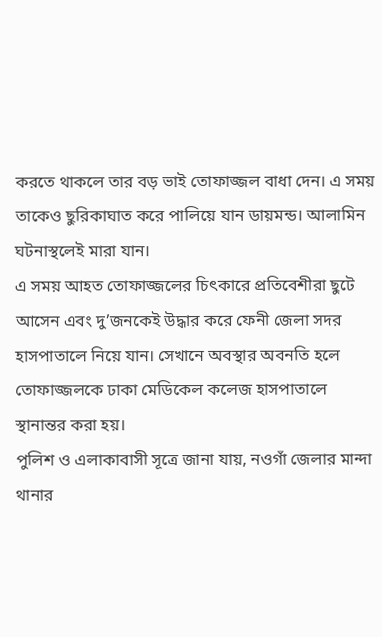করতে থাকলে তার বড় ভাই তোফাজ্জল বাধা দেন। এ সময় তাকেও ছুরিকাঘাত করে পালিয়ে যান ডায়মন্ড। আলামিন ঘটনাস্থলেই মারা যান।
এ সময় আহত তোফাজ্জলের চিৎকারে প্রতিবেশীরা ছুটে আসেন এবং দু’জনকেই উদ্ধার করে ফেনী জেলা সদর হাসপাতালে নিয়ে যান। সেখানে অবস্থার অবনতি হলে তোফাজ্জলকে ঢাকা মেডিকেল কলেজ হাসপাতালে স্থানান্তর করা হয়।
পুলিশ ও এলাকাবাসী সূত্রে জানা যায়, নওগাঁ জেলার মান্দা থানার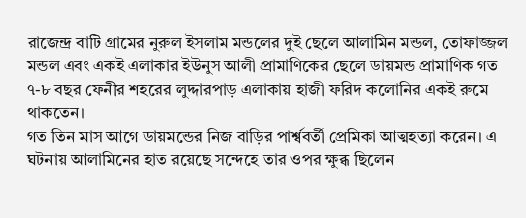রাজেন্দ্র বাটি গ্রামের নুরুল ইসলাম মন্ডলের দুই ছেলে আলামিন মন্ডল, তোফাজ্জল মন্ডল এবং একই এলাকার ইউনুস আলী প্রামাণিকের ছেলে ডায়মন্ড প্রামাণিক গত ৭-৮ বছর ফেনীর শহরের লুদ্দারপাড় এলাকায় হাজী ফরিদ কলোনির একই রুমে থাকতেন।
গত তিন মাস আগে ডায়মন্ডের নিজ বাড়ির পার্শ্ববর্তী প্রেমিকা আত্মহত্যা করেন। এ ঘটনায় আলামিনের হাত রয়েছে সন্দেহে তার ওপর ক্ষুব্ধ ছিলেন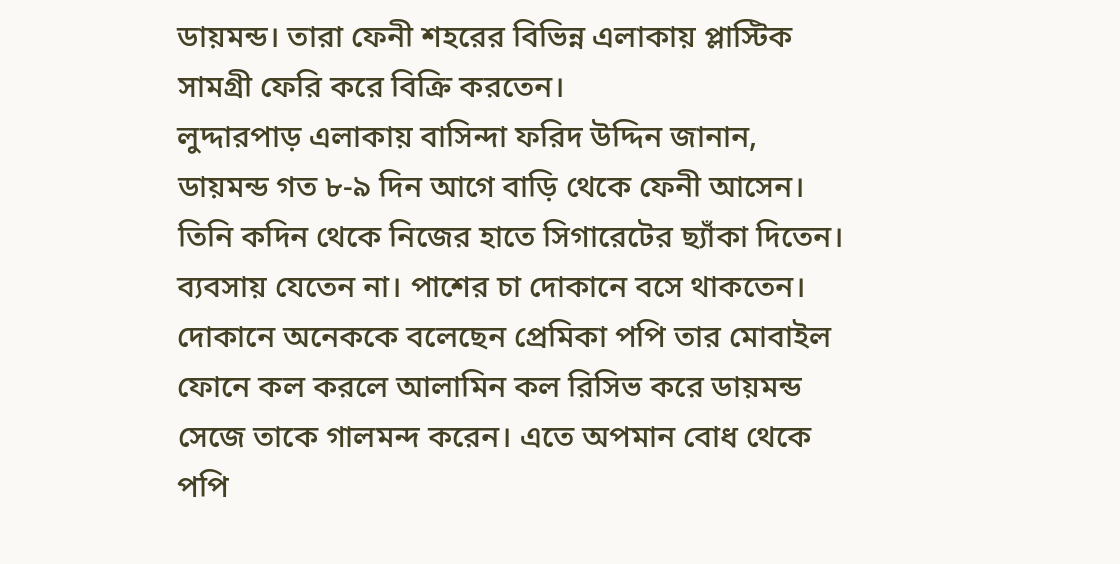ডায়মন্ড। তারা ফেনী শহরের বিভিন্ন এলাকায় প্লাস্টিক সামগ্রী ফেরি করে বিক্রি করতেন।
লুদ্দারপাড় এলাকায় বাসিন্দা ফরিদ উদ্দিন জানান, ডায়মন্ড গত ৮-৯ দিন আগে বাড়ি থেকে ফেনী আসেন। তিনি কদিন থেকে নিজের হাতে সিগারেটের ছ্যাঁকা দিতেন। ব্যবসায় যেতেন না। পাশের চা দোকানে বসে থাকতেন।
দোকানে অনেককে বলেছেন প্রেমিকা পপি তার মোবাইল ফোনে কল করলে আলামিন কল রিসিভ করে ডায়মন্ড সেজে তাকে গালমন্দ করেন। এতে অপমান বোধ থেকে পপি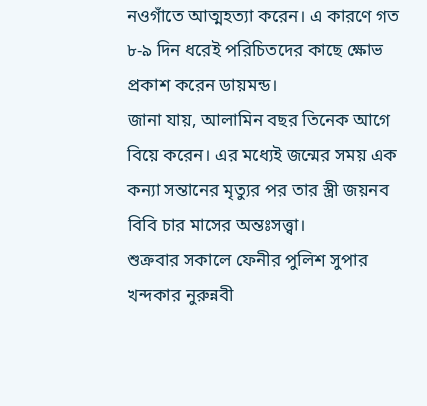নওগাঁতে আত্মহত্যা করেন। এ কারণে গত ৮-৯ দিন ধরেই পরিচিতদের কাছে ক্ষোভ প্রকাশ করেন ডায়মন্ড।
জানা যায়, আলামিন বছর তিনেক আগে বিয়ে করেন। এর মধ্যেই জন্মের সময় এক কন্যা সন্তানের মৃত্যুর পর তার স্ত্রী জয়নব বিবি চার মাসের অন্তঃসত্ত্বা।
শুক্রবার সকালে ফেনীর পুলিশ সুপার খন্দকার নুরুন্নবী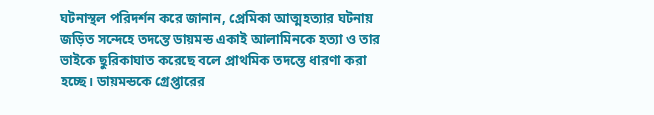ঘটনাস্থল পরিদর্শন করে জানান, প্রেমিকা আত্মহত্যার ঘটনায় জড়িত সন্দেহে তদন্তে ডায়মন্ড একাই আলামিনকে হত্যা ও তার ভাইকে ছুরিকাঘাত করেছে বলে প্রাথমিক তদন্তে ধারণা করা হচ্ছে। ডায়মন্ডকে গ্রেপ্তারের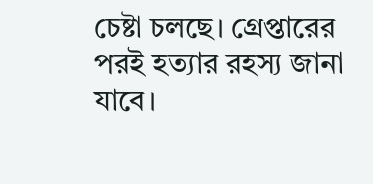চেষ্টা চলছে। গ্রেপ্তারের পরই হত্যার রহস্য জানা যাবে।